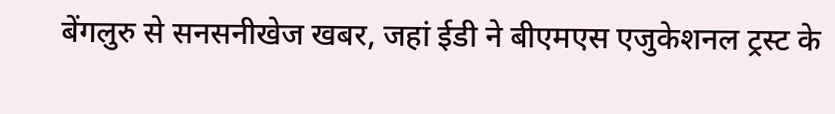बेंगलुरु से सनसनीखेज खबर, जहां ईडी ने बीएमएस एजुकेशनल ट्रस्ट के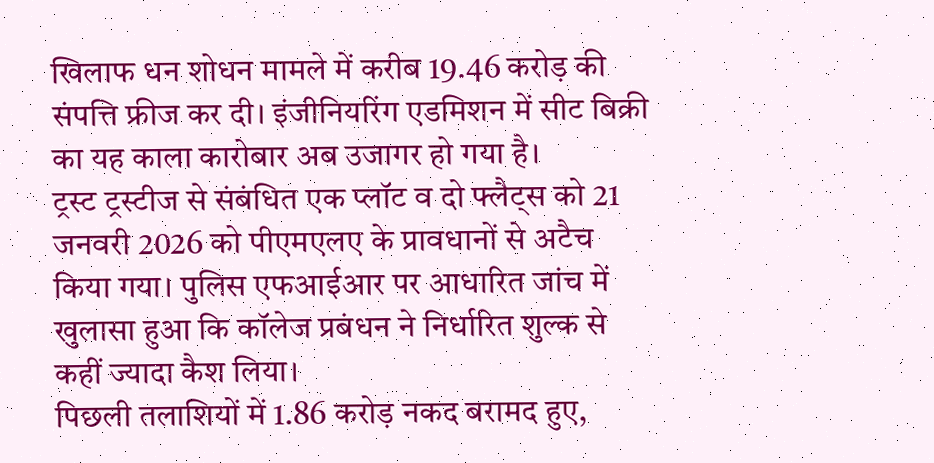खिलाफ धन शोधन मामले में करीब 19.46 करोड़ की संपत्ति फ्रीज कर दी। इंजीनियरिंग एडमिशन में सीट बिक्री का यह काला कारोबार अब उजागर हो गया है।
ट्रस्ट ट्रस्टीज से संबंधित एक प्लॉट व दो फ्लैट्स को 21 जनवरी 2026 को पीएमएलए के प्रावधानों से अटैच किया गया। पुलिस एफआईआर पर आधारित जांच में खुलासा हुआ कि कॉलेज प्रबंधन ने निर्धारित शुल्क से कहीं ज्यादा कैश लिया।
पिछली तलाशियों में 1.86 करोड़ नकद बरामद हुए,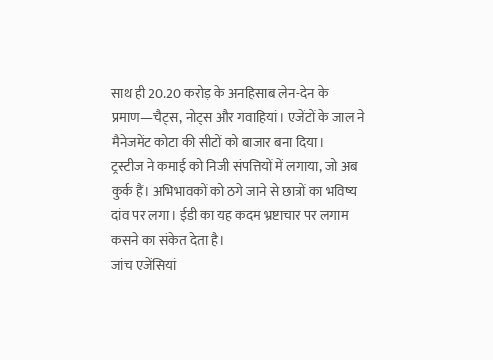साथ ही 20.20 करोड़ के अनहिसाब लेन-देन के प्रमाण—चैट्स, नोट्स और गवाहियां। एजेंटों के जाल ने मैनेजमेंट कोटा की सीटों को बाजार बना दिया।
ट्रस्टीज ने कमाई को निजी संपत्तियों में लगाया, जो अब कुर्क हैं। अभिभावकों को ठगे जाने से छात्रों का भविष्य दांव पर लगा। ईडी का यह कदम भ्रष्टाचार पर लगाम कसने का संकेत देता है।
जांच एजेंसियां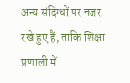अन्य संदिग्धों पर नजर रखे हुए हैं, ताकि शिक्षा प्रणाली में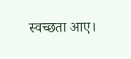स्वच्छता आए।